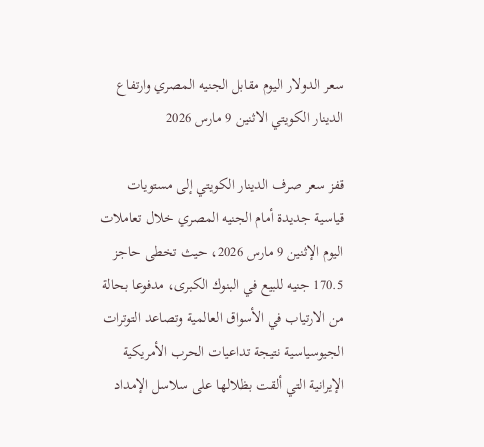سعر الدولار اليوم مقابل الجنيه المصري وارتفاع الدينار الكويتي الاثنين 9 مارس 2026

قفز سعر صرف الدينار الكويتي إلى مستويات قياسية جديدة أمام الجنيه المصري خلال تعاملات اليوم الإثنين 9 مارس 2026، حيث تخطى حاجز 170.5 جنيه للبيع في البنوك الكبرى، مدفوعا بحالة من الارتياب في الأسواق العالمية وتصاعد التوترات الجيوسياسية نتيجة تداعيات الحرب الأمريكية الإيرانية التي ألقت بظلالها على سلاسل الإمداد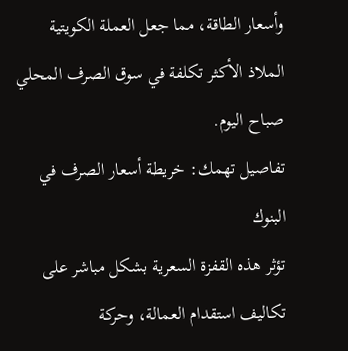وأسعار الطاقة، مما جعل العملة الكويتية الملاذ الأكثر تكلفة في سوق الصرف المحلي صباح اليوم.
تفاصيل تهمك: خريطة أسعار الصرف في البنوك
تؤثر هذه القفزة السعرية بشكل مباشر على تكاليف استقدام العمالة، وحركة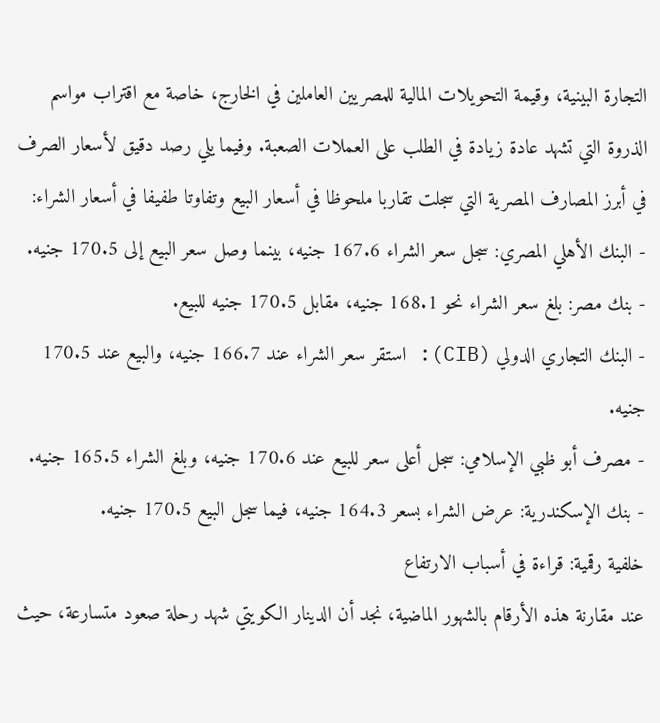التجارة البينية، وقيمة التحويلات المالية للمصريين العاملين في الخارج، خاصة مع اقتراب مواسم الذروة التي تشهد عادة زيادة في الطلب على العملات الصعبة. وفيما يلي رصد دقيق لأسعار الصرف في أبرز المصارف المصرية التي سجلت تقاربا ملحوظا في أسعار البيع وتفاوتا طفيفا في أسعار الشراء:
- البنك الأهلي المصري: سجل سعر الشراء 167.6 جنيه، بينما وصل سعر البيع إلى 170.5 جنيه.
- بنك مصر: بلغ سعر الشراء نحو 168.1 جنيه، مقابل 170.5 جنيه للبيع.
- البنك التجاري الدولي (CIB): استقر سعر الشراء عند 166.7 جنيه، والبيع عند 170.5 جنيه.
- مصرف أبو ظبي الإسلامي: سجل أعلى سعر للبيع عند 170.6 جنيه، وبلغ الشراء 165.5 جنيه.
- بنك الإسكندرية: عرض الشراء بسعر 164.3 جنيه، فيما سجل البيع 170.5 جنيه.
خلفية رقمية: قراءة في أسباب الارتفاع
عند مقارنة هذه الأرقام بالشهور الماضية، نجد أن الدينار الكويتي شهد رحلة صعود متسارعة، حيث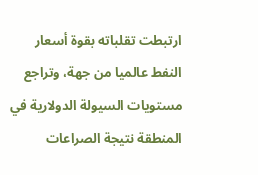ارتبطت تقلباته بقوة أسعار النفط عالميا من جهة، وتراجع مستويات السيولة الدولارية في المنطقة نتيجة الصراعات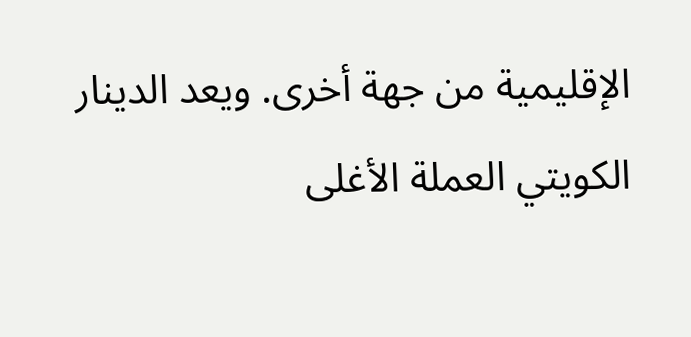الإقليمية من جهة أخرى. ويعد الدينار الكويتي العملة الأغلى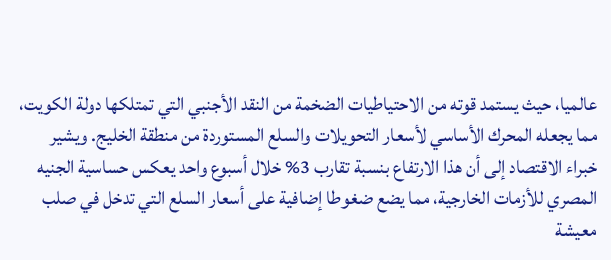عالميا، حيث يستمد قوته من الاحتياطيات الضخمة من النقد الأجنبي التي تمتلكها دولة الكويت، مما يجعله المحرك الأساسي لأسعار التحويلات والسلع المستوردة من منطقة الخليج. ويشير خبراء الاقتصاد إلى أن هذا الارتفاع بنسبة تقارب 3% خلال أسبوع واحد يعكس حساسية الجنيه المصري للأزمات الخارجية، مما يضع ضغوطا إضافية على أسعار السلع التي تدخل في صلب معيشة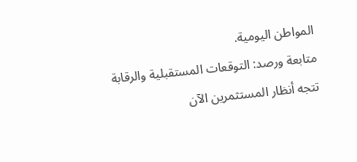المواطن اليومية.
متابعة ورصد: التوقعات المستقبلية والرقابة
تتجه أنظار المستثمرين الآن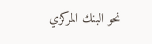نحو البنك المركزي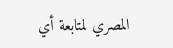المصري لمتابعة أي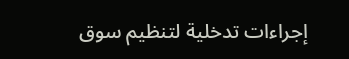إجراءات تدخلية لتنظيم سوق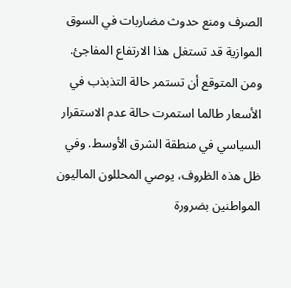الصرف ومنع حدوث مضاربات في السوق الموازية قد تستغل هذا الارتفاع المفاجئ. ومن المتوقع أن تستمر حالة التذبذب في الأسعار طالما استمرت حالة عدم الاستقرار السياسي في منطقة الشرق الأوسط. وفي ظل هذه الظروف، يوصي المحللون الماليون المواطنين بضرورة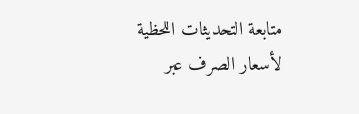متابعة التحديثات اللحظية لأسعار الصرف عبر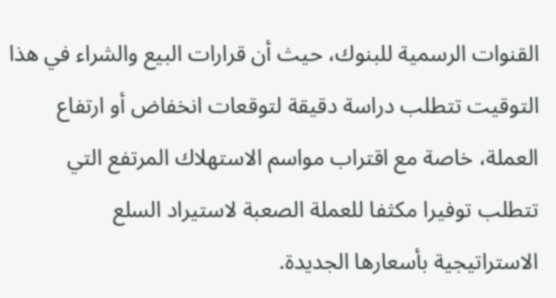القنوات الرسمية للبنوك، حيث أن قرارات البيع والشراء في هذا التوقيت تتطلب دراسة دقيقة لتوقعات انخفاض أو ارتفاع العملة، خاصة مع اقتراب مواسم الاستهلاك المرتفع التي تتطلب توفيرا مكثفا للعملة الصعبة لاستيراد السلع الاستراتيجية بأسعارها الجديدة.